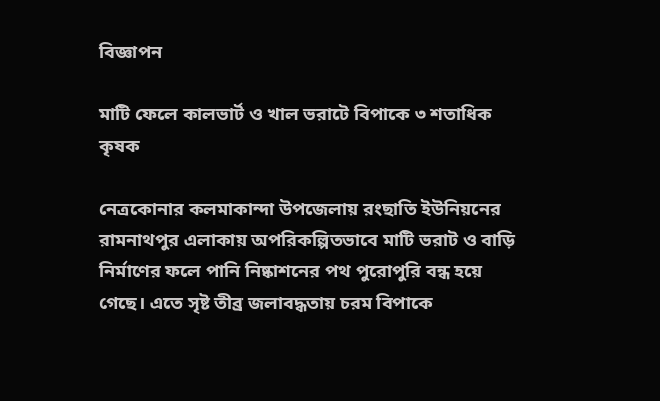বিজ্ঞাপন

মাটি ফেলে কালভার্ট ও খাল ভরাটে বিপাকে ৩ শতাধিক কৃষক

নেত্রকোনার কলমাকান্দা উপজেলায় রংছাতি ইউনিয়নের রামনাথপুর এলাকায় অপরিকল্পিতভাবে মাটি ভরাট ও বাড়ি নির্মাণের ফলে পানি নিষ্কাশনের পথ পুরোপুরি বন্ধ হয়ে গেছে। এতে সৃষ্ট তীব্র জলাবদ্ধতায় চরম বিপাকে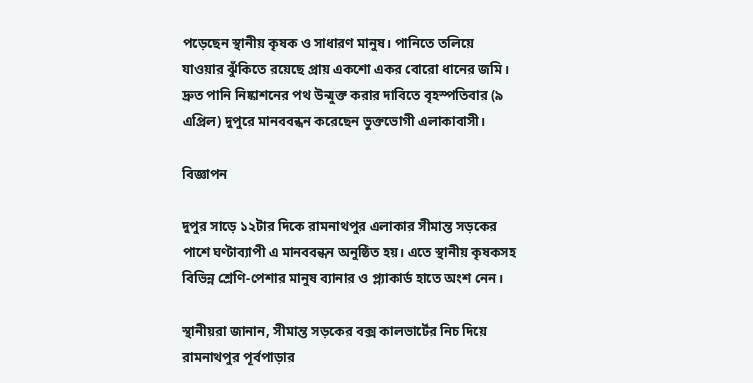পড়েছেন স্থানীয় কৃষক ও সাধারণ মানুষ। পানিতে তলিয়ে যাওয়ার ঝুঁকিতে রয়েছে প্রায় একশো একর বোরো ধানের জমি। দ্রুত পানি নিষ্কাশনের পথ উন্মুক্ত করার দাবিতে বৃহস্পতিবার (৯ এপ্রিল) দুপুরে মানববন্ধন করেছেন ভুক্তভোগী এলাকাবাসী।

বিজ্ঞাপন

দুপুর সাড়ে ১২টার দিকে রামনাথপুর এলাকার সীমান্ত সড়কের পাশে ঘণ্টাব্যাপী এ মানববন্ধন অনুষ্ঠিত হয়। এতে স্থানীয় কৃষকসহ বিভিন্ন শ্রেণি-পেশার মানুষ ব্যানার ও প্ল্যাকার্ড হাতে অংশ নেন।

স্থানীয়রা জানান, সীমান্ত সড়কের বক্স কালভার্টের নিচ দিয়ে রামনাথপুর পূর্বপাড়ার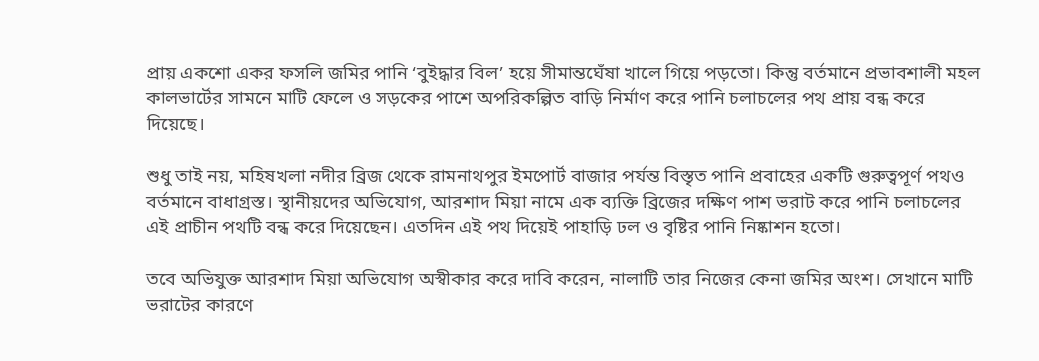প্রায় একশো একর ফসলি জমির পানি ‘বুইদ্ধার বিল’ হয়ে সীমান্তঘেঁষা খালে গিয়ে পড়তো। কিন্তু বর্তমানে প্রভাবশালী মহল কালভার্টের সামনে মাটি ফেলে ও সড়কের পাশে অপরিকল্পিত বাড়ি নির্মাণ করে পানি চলাচলের পথ প্রায় বন্ধ করে দিয়েছে।

শুধু তাই নয়, মহিষখলা নদীর ব্রিজ থেকে রামনাথপুর ইমপোর্ট বাজার পর্যন্ত বিস্তৃত পানি প্রবাহের একটি গুরুত্বপূর্ণ পথও বর্তমানে বাধাগ্রস্ত। স্থানীয়দের অভিযোগ, আরশাদ মিয়া নামে এক ব্যক্তি ব্রিজের দক্ষিণ পাশ ভরাট করে পানি চলাচলের এই প্রাচীন পথটি বন্ধ করে দিয়েছেন। এতদিন এই পথ দিয়েই পাহাড়ি ঢল ও বৃষ্টির পানি নিষ্কাশন হতো।

তবে অভিযুক্ত আরশাদ মিয়া অভিযোগ অস্বীকার করে দাবি করেন, নালাটি তার নিজের কেনা জমির অংশ। সেখানে মাটি ভরাটের কারণে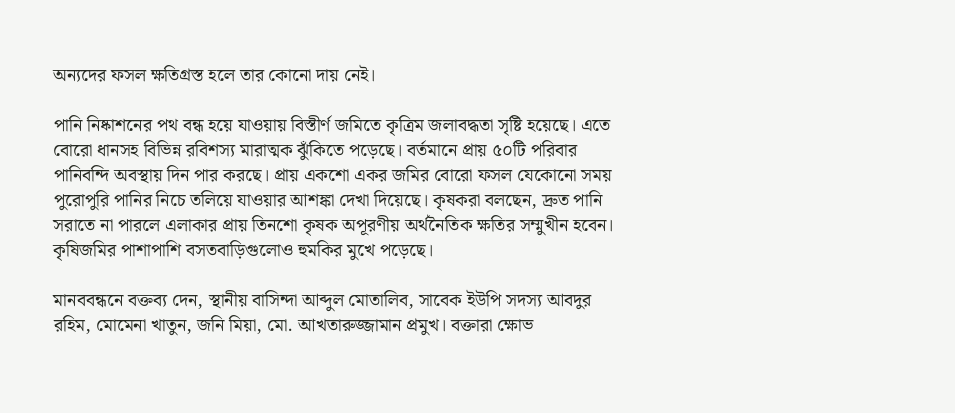অন্যদের ফসল ক্ষতিগ্রস্ত হলে তার কোনো দায় নেই।

পানি নিষ্কাশনের পথ বন্ধ হয়ে যাওয়ায় বিস্তীর্ণ জমিতে কৃত্রিম জলাবদ্ধতা সৃষ্টি হয়েছে। এতে বোরো ধানসহ বিভিন্ন রবিশস্য মারাত্মক ঝুঁকিতে পড়েছে। বর্তমানে প্রায় ৫০টি পরিবার পানিবন্দি অবস্থায় দিন পার করছে। প্রায় একশো একর জমির বোরো ফসল যেকোনো সময় পুরোপুরি পানির নিচে তলিয়ে যাওয়ার আশঙ্কা দেখা দিয়েছে। কৃষকরা বলছেন, দ্রুত পানি সরাতে না পারলে এলাকার প্রায় তিনশো কৃষক অপূরণীয় অর্থনৈতিক ক্ষতির সম্মুখীন হবেন। কৃষিজমির পাশাপাশি বসতবাড়িগুলোও হুমকির মুখে পড়েছে।

মানববন্ধনে বক্তব্য দেন, স্থানীয় বাসিন্দা আব্দুল মোতালিব, সাবেক ইউপি সদস্য আবদুর রহিম, মোমেনা খাতুন, জনি মিয়া, মো. আখতারুজ্জামান প্রমুখ। বক্তারা ক্ষোভ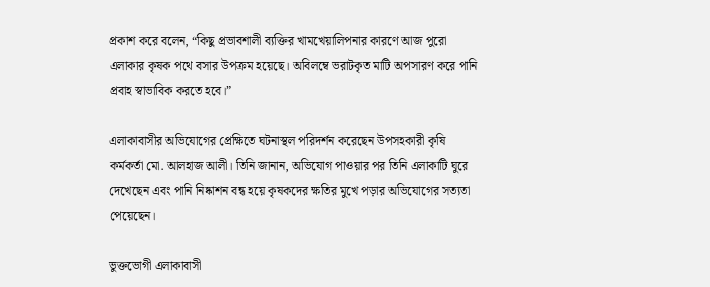প্রকাশ করে বলেন, “কিছু প্রভাবশালী ব্যক্তির খামখেয়ালিপনার কারণে আজ পুরো এলাকার কৃষক পথে বসার উপক্রম হয়েছে। অবিলম্বে ভরাটকৃত মাটি অপসারণ করে পানি প্রবাহ স্বাভাবিক করতে হবে।”

এলাকাবাসীর অভিযোগের প্রেক্ষিতে ঘটনাস্থল পরিদর্শন করেছেন উপসহকারী কৃষি কর্মকর্তা মো. আলহাজ আলী। তিনি জানান, অভিযোগ পাওয়ার পর তিনি এলাকাটি ঘুরে দেখেছেন এবং পানি নিষ্কাশন বন্ধ হয়ে কৃষকদের ক্ষতির মুখে পড়ার অভিযোগের সত্যতা পেয়েছেন।

ভুক্তভোগী এলাকাবাসী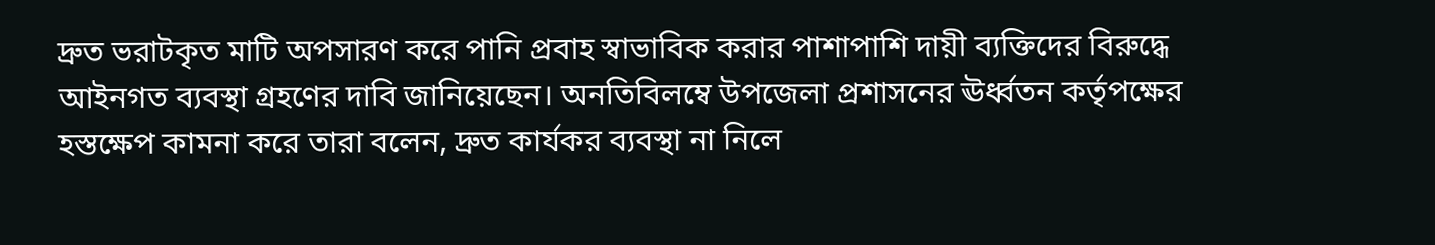দ্রুত ভরাটকৃত মাটি অপসারণ করে পানি প্রবাহ স্বাভাবিক করার পাশাপাশি দায়ী ব্যক্তিদের বিরুদ্ধে আইনগত ব্যবস্থা গ্রহণের দাবি জানিয়েছেন। অনতিবিলম্বে উপজেলা প্রশাসনের ঊর্ধ্বতন কর্তৃপক্ষের হস্তক্ষেপ কামনা করে তারা বলেন, দ্রুত কার্যকর ব্যবস্থা না নিলে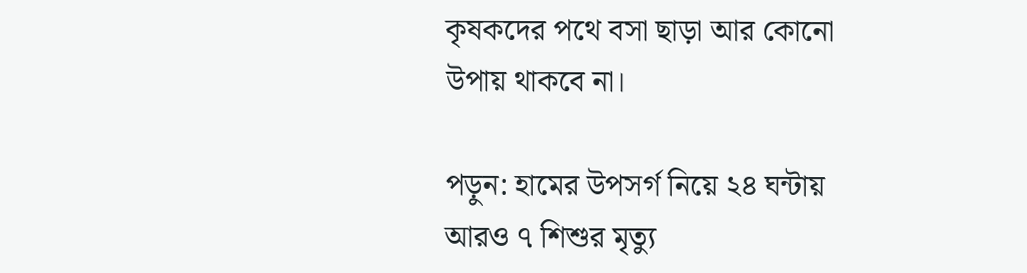কৃষকদের পথে বসা ছাড়া আর কোনো উপায় থাকবে না।

পড়ুন: হামের উপসর্গ নিয়ে ২৪ ঘন্টায় আরও ৭ শিশুর মৃত্যু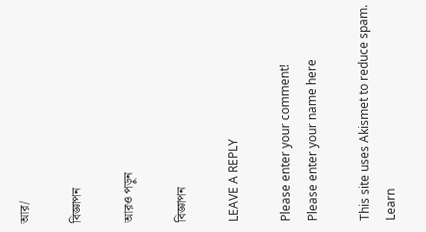আর/

বিজ্ঞাপন

আরও পড়ুন

বিজ্ঞাপন

LEAVE A REPLY

Please enter your comment!
Please enter your name here

This site uses Akismet to reduce spam. Learn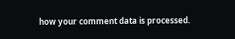how your comment data is processed.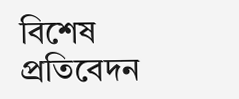বিশেষ প্রতিবেদন